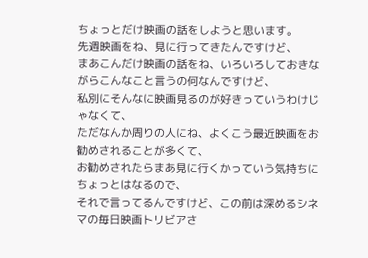ちょっとだけ映画の話をしようと思います。
先週映画をね、見に行ってきたんですけど、
まあこんだけ映画の話をね、いろいろしておきながらこんなこと言うの何なんですけど、
私別にそんなに映画見るのが好きっていうわけじゃなくて、
ただなんか周りの人にね、よくこう最近映画をお勧めされることが多くて、
お勧めされたらまあ見に行くかっていう気持ちにちょっとはなるので、
それで言ってるんですけど、この前は深めるシネマの毎日映画トリビアさ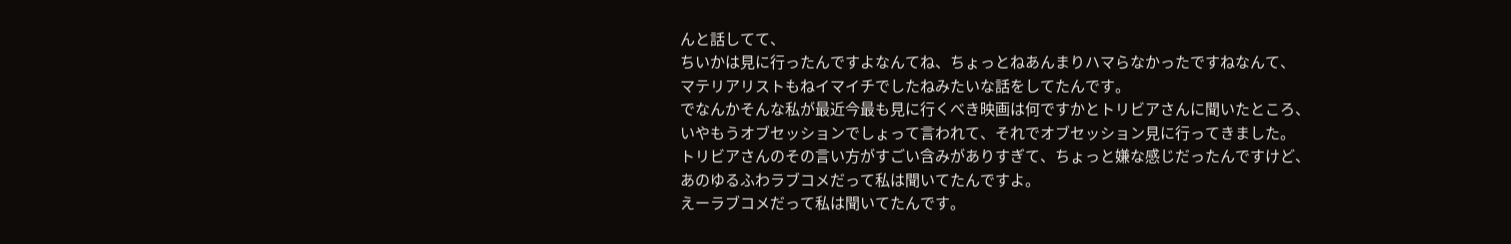んと話してて、
ちいかは見に行ったんですよなんてね、ちょっとねあんまりハマらなかったですねなんて、
マテリアリストもねイマイチでしたねみたいな話をしてたんです。
でなんかそんな私が最近今最も見に行くべき映画は何ですかとトリビアさんに聞いたところ、
いやもうオブセッションでしょって言われて、それでオブセッション見に行ってきました。
トリビアさんのその言い方がすごい含みがありすぎて、ちょっと嫌な感じだったんですけど、
あのゆるふわラブコメだって私は聞いてたんですよ。
えーラブコメだって私は聞いてたんです。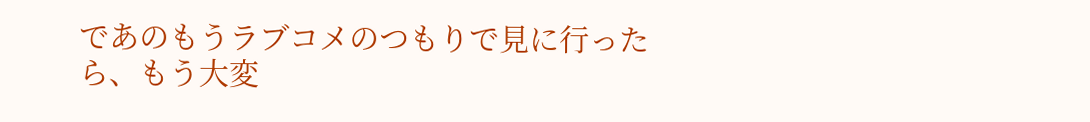であのもうラブコメのつもりで見に行ったら、もう大変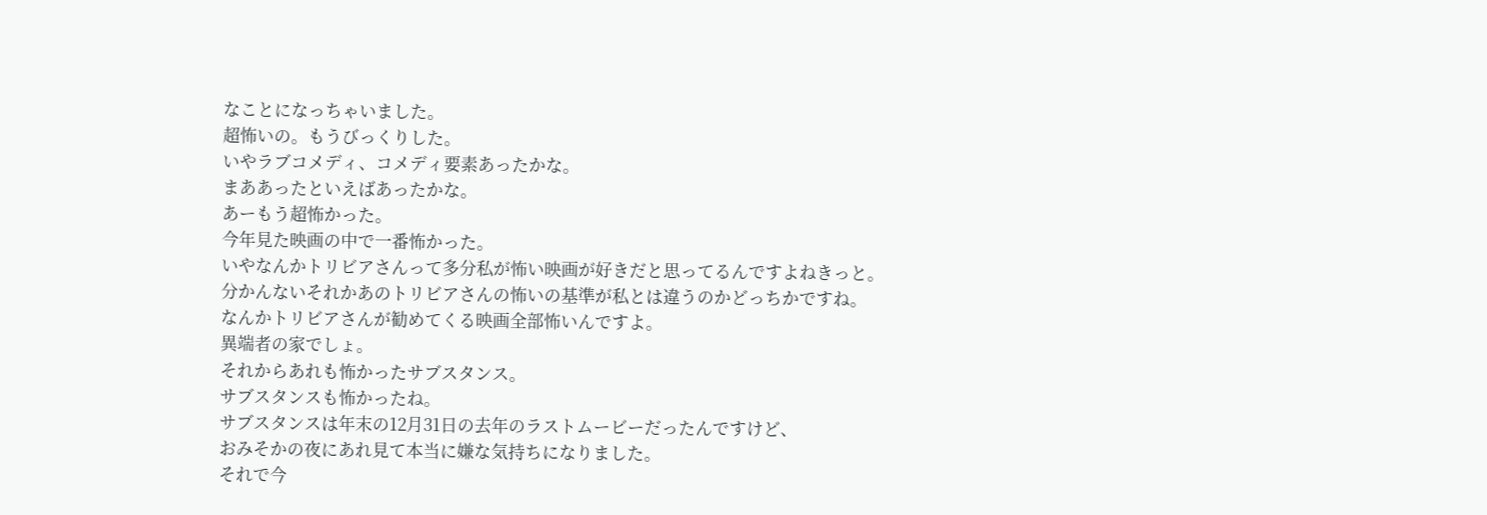なことになっちゃいました。
超怖いの。もうびっくりした。
いやラブコメディ、コメディ要素あったかな。
まああったといえばあったかな。
あーもう超怖かった。
今年見た映画の中で一番怖かった。
いやなんかトリビアさんって多分私が怖い映画が好きだと思ってるんですよねきっと。
分かんないそれかあのトリビアさんの怖いの基準が私とは違うのかどっちかですね。
なんかトリビアさんが勧めてくる映画全部怖いんですよ。
異端者の家でしょ。
それからあれも怖かったサブスタンス。
サブスタンスも怖かったね。
サブスタンスは年末の12月31日の去年のラストムービーだったんですけど、
おみそかの夜にあれ見て本当に嫌な気持ちになりました。
それで今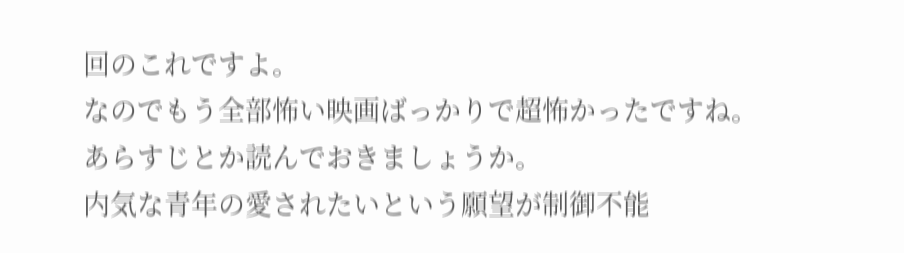回のこれですよ。
なのでもう全部怖い映画ばっかりで超怖かったですね。
あらすじとか読んでおきましょうか。
内気な青年の愛されたいという願望が制御不能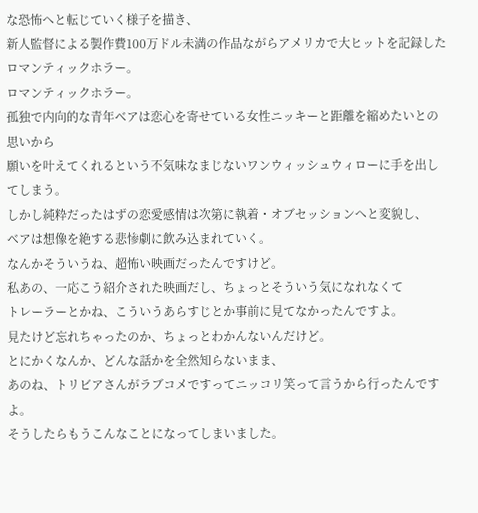な恐怖へと転じていく様子を描き、
新人監督による製作費100万ドル未満の作品ながらアメリカで大ヒットを記録したロマンティックホラー。
ロマンティックホラー。
孤独で内向的な青年ベアは恋心を寄せている女性ニッキーと距離を縮めたいとの思いから
願いを叶えてくれるという不気味なまじないワンウィッシュウィローに手を出してしまう。
しかし純粋だったはずの恋愛感情は次第に執着・オブセッションへと変貌し、
ベアは想像を絶する悲惨劇に飲み込まれていく。
なんかそういうね、超怖い映画だったんですけど。
私あの、一応こう紹介された映画だし、ちょっとそういう気になれなくて
トレーラーとかね、こういうあらすじとか事前に見てなかったんですよ。
見たけど忘れちゃったのか、ちょっとわかんないんだけど。
とにかくなんか、どんな話かを全然知らないまま、
あのね、トリビアさんがラブコメですってニッコリ笑って言うから行ったんですよ。
そうしたらもうこんなことになってしまいました。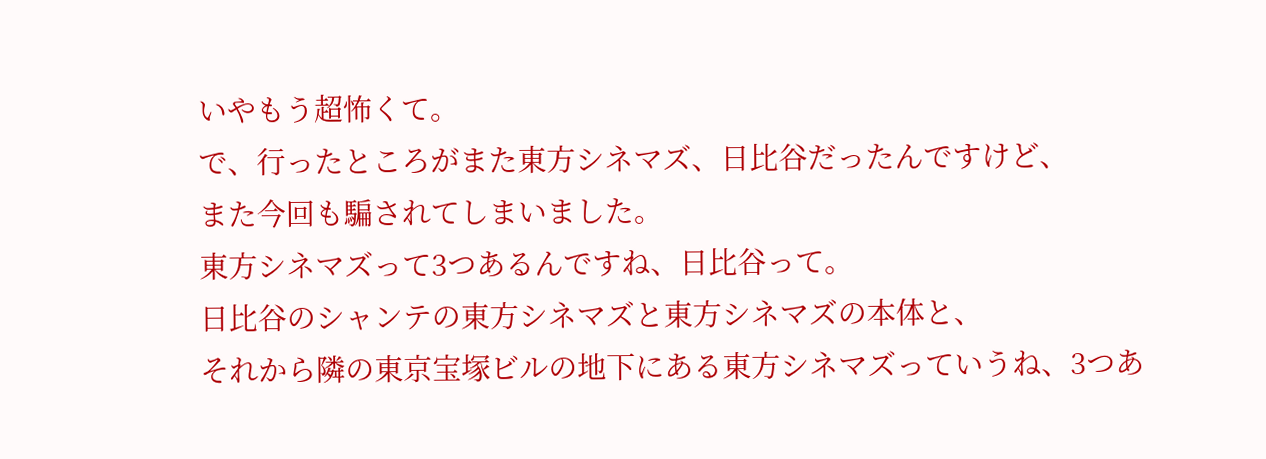いやもう超怖くて。
で、行ったところがまた東方シネマズ、日比谷だったんですけど、
また今回も騙されてしまいました。
東方シネマズって3つあるんですね、日比谷って。
日比谷のシャンテの東方シネマズと東方シネマズの本体と、
それから隣の東京宝塚ビルの地下にある東方シネマズっていうね、3つあ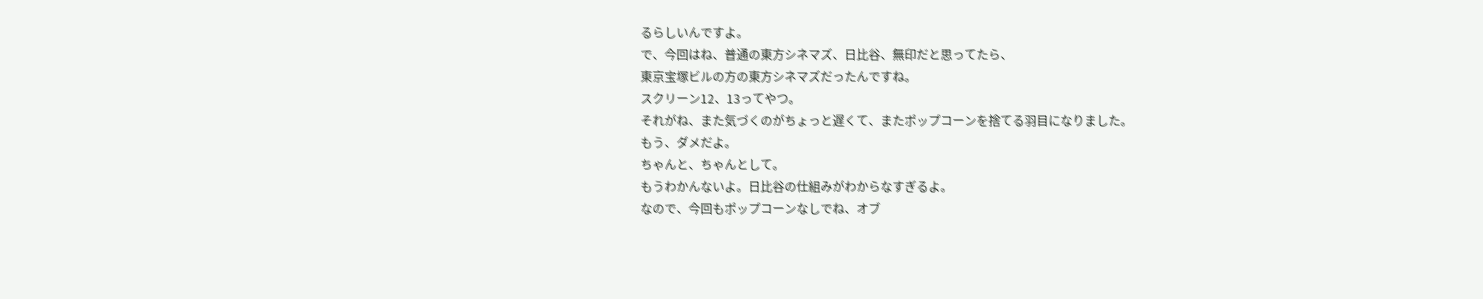るらしいんですよ。
で、今回はね、普通の東方シネマズ、日比谷、無印だと思ってたら、
東京宝塚ビルの方の東方シネマズだったんですね。
スクリーン12、13ってやつ。
それがね、また気づくのがちょっと遅くて、またポップコーンを捨てる羽目になりました。
もう、ダメだよ。
ちゃんと、ちゃんとして。
もうわかんないよ。日比谷の仕組みがわからなすぎるよ。
なので、今回もポップコーンなしでね、オブ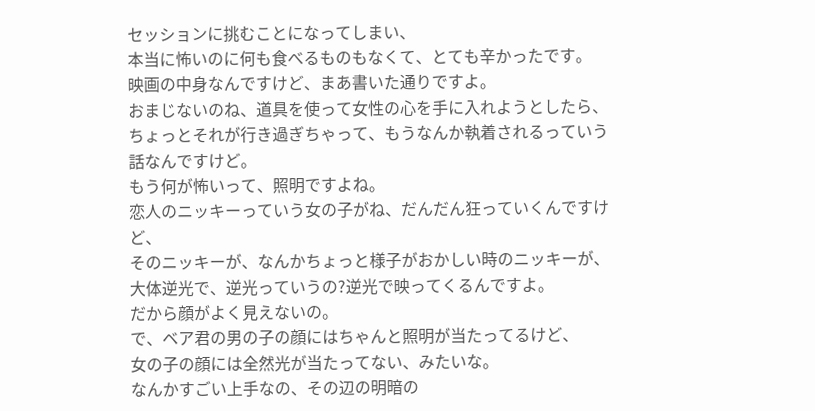セッションに挑むことになってしまい、
本当に怖いのに何も食べるものもなくて、とても辛かったです。
映画の中身なんですけど、まあ書いた通りですよ。
おまじないのね、道具を使って女性の心を手に入れようとしたら、
ちょっとそれが行き過ぎちゃって、もうなんか執着されるっていう話なんですけど。
もう何が怖いって、照明ですよね。
恋人のニッキーっていう女の子がね、だんだん狂っていくんですけど、
そのニッキーが、なんかちょっと様子がおかしい時のニッキーが、
大体逆光で、逆光っていうの?逆光で映ってくるんですよ。
だから顔がよく見えないの。
で、ベア君の男の子の顔にはちゃんと照明が当たってるけど、
女の子の顔には全然光が当たってない、みたいな。
なんかすごい上手なの、その辺の明暗の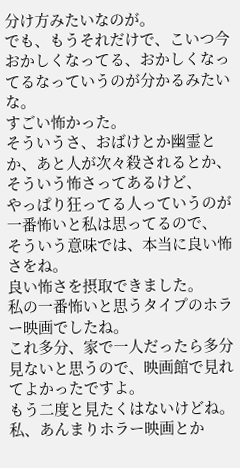分け方みたいなのが。
でも、もうそれだけで、こいつ今おかしくなってる、おかしくなってるなっていうのが分かるみたいな。
すごい怖かった。
そういうさ、おばけとか幽霊とか、あと人が次々殺されるとか、
そういう怖さってあるけど、
やっぱり狂ってる人っていうのが一番怖いと私は思ってるので、
そういう意味では、本当に良い怖さをね。
良い怖さを摂取できました。
私の一番怖いと思うタイプのホラー映画でしたね。
これ多分、家で一人だったら多分見ないと思うので、映画館で見れてよかったですよ。
もう二度と見たくはないけどね。
私、あんまりホラー映画とか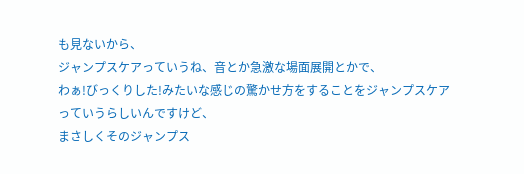も見ないから、
ジャンプスケアっていうね、音とか急激な場面展開とかで、
わぁ!びっくりした!みたいな感じの驚かせ方をすることをジャンプスケアっていうらしいんですけど、
まさしくそのジャンプス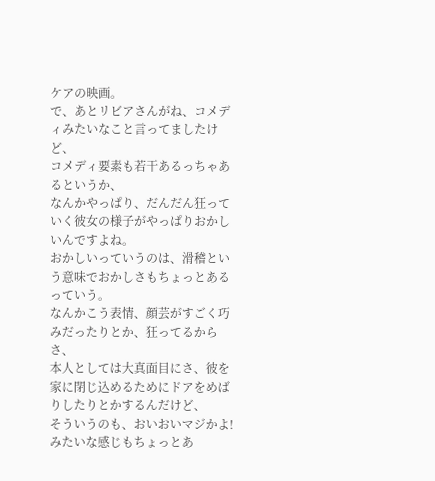ケアの映画。
で、あとリビアさんがね、コメディみたいなこと言ってましたけど、
コメディ要素も若干あるっちゃあるというか、
なんかやっぱり、だんだん狂っていく彼女の様子がやっぱりおかしいんですよね。
おかしいっていうのは、滑稽という意味でおかしさもちょっとあるっていう。
なんかこう表情、顔芸がすごく巧みだったりとか、狂ってるからさ、
本人としては大真面目にさ、彼を家に閉じ込めるためにドアをめばりしたりとかするんだけど、
そういうのも、おいおいマジかよ!みたいな感じもちょっとあ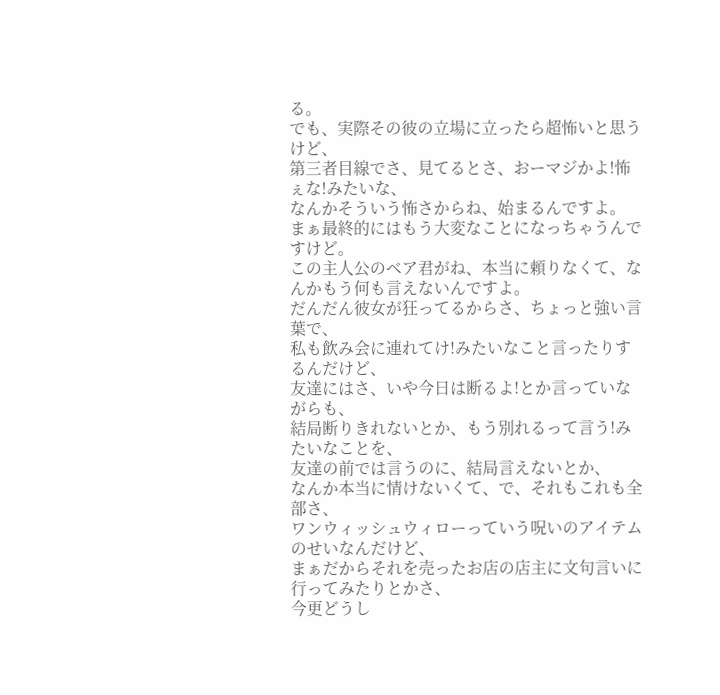る。
でも、実際その彼の立場に立ったら超怖いと思うけど、
第三者目線でさ、見てるとさ、おーマジかよ!怖ぇな!みたいな、
なんかそういう怖さからね、始まるんですよ。
まぁ最終的にはもう大変なことになっちゃうんですけど。
この主人公のベア君がね、本当に頼りなくて、なんかもう何も言えないんですよ。
だんだん彼女が狂ってるからさ、ちょっと強い言葉で、
私も飲み会に連れてけ!みたいなこと言ったりするんだけど、
友達にはさ、いや今日は断るよ!とか言っていながらも、
結局断りきれないとか、もう別れるって言う!みたいなことを、
友達の前では言うのに、結局言えないとか、
なんか本当に情けないくて、で、それもこれも全部さ、
ワンウィッシュウィローっていう呪いのアイテムのせいなんだけど、
まぁだからそれを売ったお店の店主に文句言いに行ってみたりとかさ、
今更どうし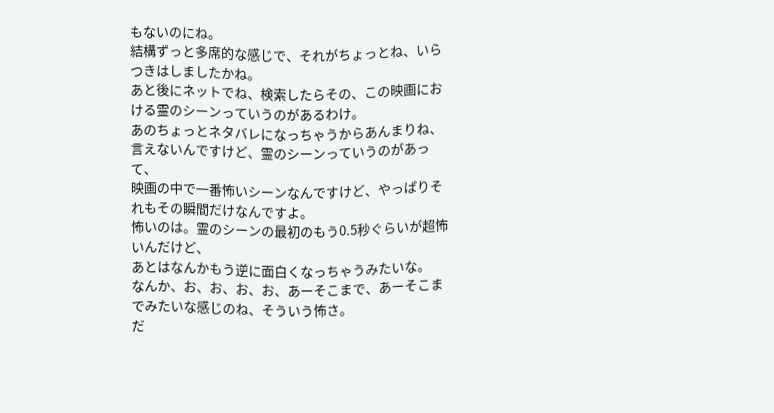もないのにね。
結構ずっと多席的な感じで、それがちょっとね、いらつきはしましたかね。
あと後にネットでね、検索したらその、この映画における霊のシーンっていうのがあるわけ。
あのちょっとネタバレになっちゃうからあんまりね、言えないんですけど、霊のシーンっていうのがあって、
映画の中で一番怖いシーンなんですけど、やっぱりそれもその瞬間だけなんですよ。
怖いのは。霊のシーンの最初のもう0.5秒ぐらいが超怖いんだけど、
あとはなんかもう逆に面白くなっちゃうみたいな。
なんか、お、お、お、お、あーそこまで、あーそこまでみたいな感じのね、そういう怖さ。
だ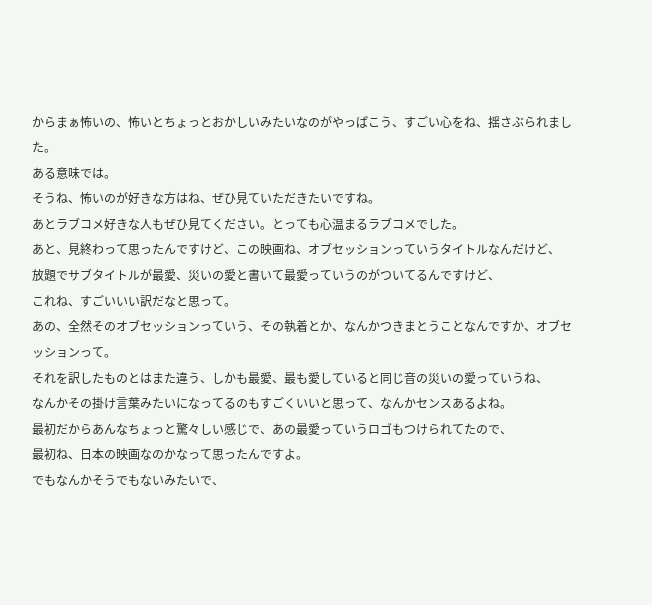からまぁ怖いの、怖いとちょっとおかしいみたいなのがやっぱこう、すごい心をね、揺さぶられました。
ある意味では。
そうね、怖いのが好きな方はね、ぜひ見ていただきたいですね。
あとラブコメ好きな人もぜひ見てください。とっても心温まるラブコメでした。
あと、見終わって思ったんですけど、この映画ね、オブセッションっていうタイトルなんだけど、
放題でサブタイトルが最愛、災いの愛と書いて最愛っていうのがついてるんですけど、
これね、すごいいい訳だなと思って。
あの、全然そのオブセッションっていう、その執着とか、なんかつきまとうことなんですか、オブセッションって。
それを訳したものとはまた違う、しかも最愛、最も愛していると同じ音の災いの愛っていうね、
なんかその掛け言葉みたいになってるのもすごくいいと思って、なんかセンスあるよね。
最初だからあんなちょっと驚々しい感じで、あの最愛っていうロゴもつけられてたので、
最初ね、日本の映画なのかなって思ったんですよ。
でもなんかそうでもないみたいで、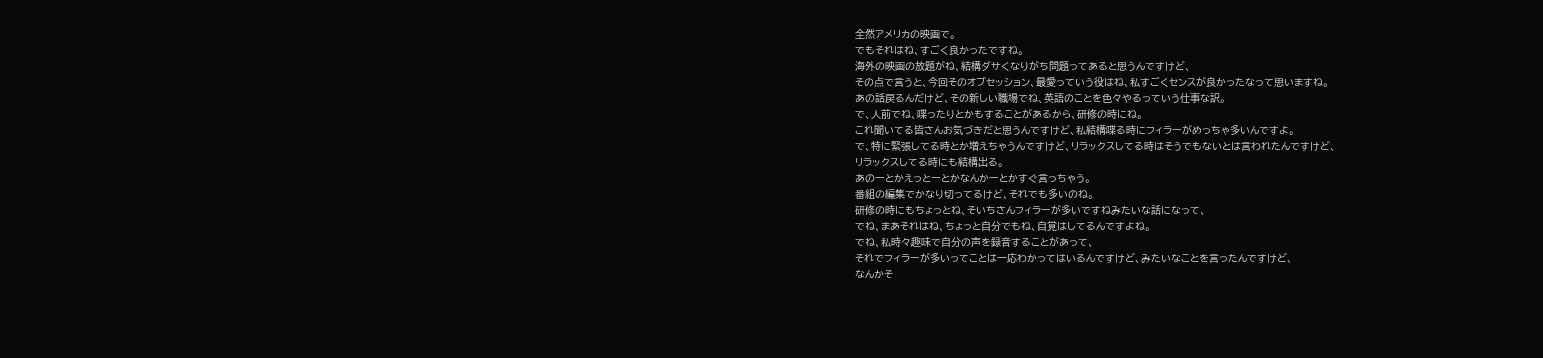全然アメリカの映画で。
でもそれはね、すごく良かったですね。
海外の映画の放題がね、結構ダサくなりがち問題ってあると思うんですけど、
その点で言うと、今回そのオブセッション、最愛っていう役はね、私すごくセンスが良かったなって思いますね。
あの話戻るんだけど、その新しい職場でね、英語のことを色々やるっていう仕事な訳。
で、人前でね、喋ったりとかもすることがあるから、研修の時にね。
これ聞いてる皆さんお気づきだと思うんですけど、私結構喋る時にフィラーがめっちゃ多いんですよ。
で、特に緊張してる時とか増えちゃうんですけど、リラックスしてる時はそうでもないとは言われたんですけど、
リラックスしてる時にも結構出る。
あのーとかえっとーとかなんかーとかすぐ言っちゃう。
番組の編集でかなり切ってるけど、それでも多いのね。
研修の時にもちょっとね、そいちさんフィラーが多いですねみたいな話になって、
でね、まあそれはね、ちょっと自分でもね、自覚はしてるんですよね。
でね、私時々趣味で自分の声を録音することがあって、
それでフィラーが多いってことは一応わかってはいるんですけど、みたいなことを言ったんですけど、
なんかそ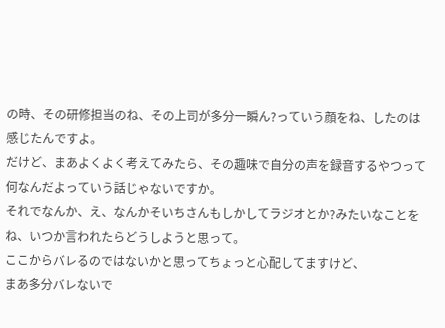の時、その研修担当のね、その上司が多分一瞬ん?っていう顔をね、したのは感じたんですよ。
だけど、まあよくよく考えてみたら、その趣味で自分の声を録音するやつって何なんだよっていう話じゃないですか。
それでなんか、え、なんかそいちさんもしかしてラジオとか?みたいなことをね、いつか言われたらどうしようと思って。
ここからバレるのではないかと思ってちょっと心配してますけど、
まあ多分バレないで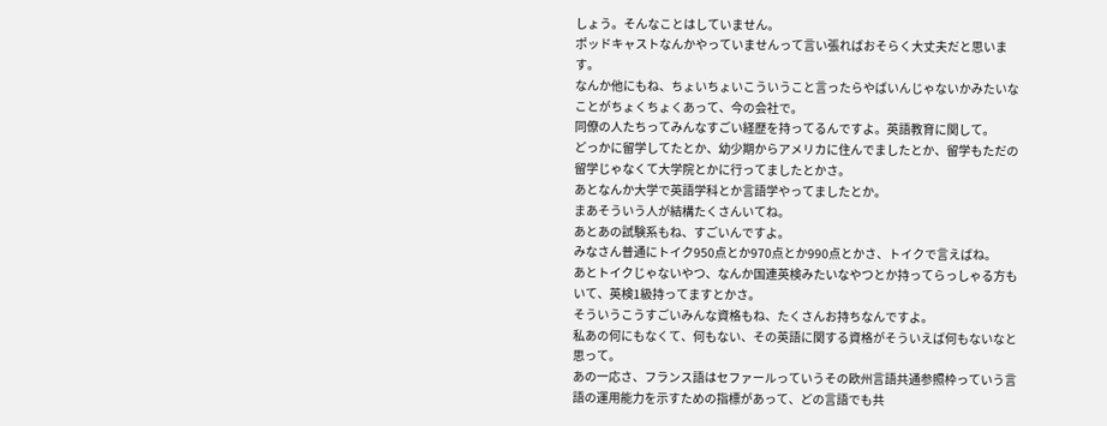しょう。そんなことはしていません。
ポッドキャストなんかやっていませんって言い張ればおそらく大丈夫だと思います。
なんか他にもね、ちょいちょいこういうこと言ったらやばいんじゃないかみたいなことがちょくちょくあって、今の会社で。
同僚の人たちってみんなすごい経歴を持ってるんですよ。英語教育に関して。
どっかに留学してたとか、幼少期からアメリカに住んでましたとか、留学もただの留学じゃなくて大学院とかに行ってましたとかさ。
あとなんか大学で英語学科とか言語学やってましたとか。
まあそういう人が結構たくさんいてね。
あとあの試験系もね、すごいんですよ。
みなさん普通にトイク950点とか970点とか990点とかさ、トイクで言えばね。
あとトイクじゃないやつ、なんか国連英検みたいなやつとか持ってらっしゃる方もいて、英検1級持ってますとかさ。
そういうこうすごいみんな資格もね、たくさんお持ちなんですよ。
私あの何にもなくて、何もない、その英語に関する資格がそういえば何もないなと思って。
あの一応さ、フランス語はセファールっていうその欧州言語共通参照枠っていう言語の運用能力を示すための指標があって、どの言語でも共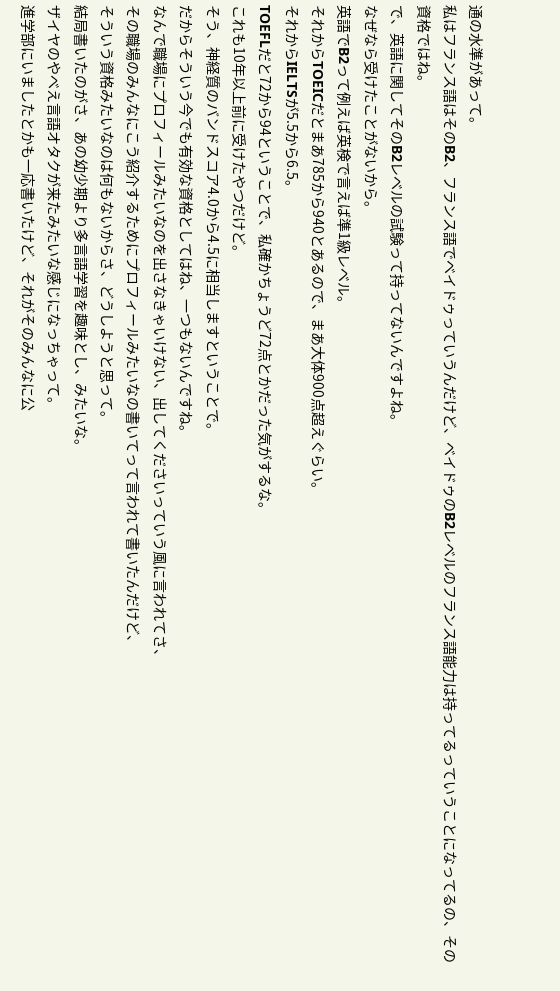通の水準があって。
私はフランス語はそのB2、フランス語でベイドゥっていうんだけど、ベイドゥのB2レベルのフランス語能力は持ってるっていうことになってるの、その資格ではね。
で、英語に関してそのB2レベルの試験って持ってないんですよね。
なぜなら受けたことがないから。
英語でB2って例えば英検で言えば準1級レベル。
それからTOEICだとまあ785から940とあるので、まあ大体900点超えぐらい。
それからIELTSが5.5から6.5。
TOEFLだと72から94ということで、私確かちょうど72点とかだった気がするな。
これも10年以上前に受けたやつだけど。
そう、神経質のバンドスコア4.0から4.5に相当しますということで。
だからそういう今でも有効な資格としてはね、一つもないんですね。
なんで職場にプロフィールみたいなのを出さなきゃいけない、出してくださいっていう風に言われてさ、
その職場のみんなにこう紹介するためにプロフィールみたいなの書いてって言われて書いたんだけど、
そういう資格みたいなのは何もないからさ、どうしようと思って。
結局書いたのがさ、あの幼少期より多言語学習を趣味とし、みたいな。
ザイヤのやべえ言語オタクが来たみたいな感じになっちゃって。
進学部にいましたとかも一応書いたけど、それがそのみんなに公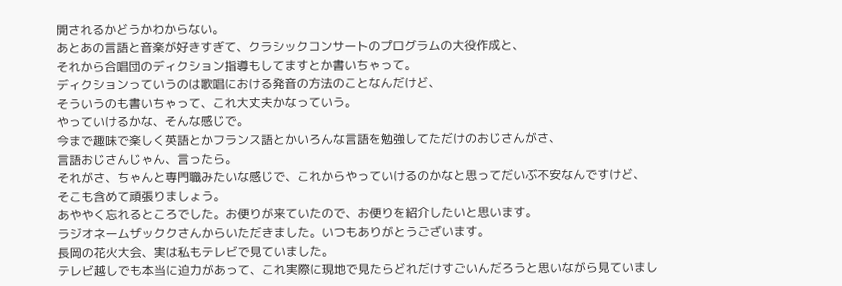開されるかどうかわからない。
あとあの言語と音楽が好きすぎて、クラシックコンサートのプログラムの大役作成と、
それから合唱団のディクション指導もしてますとか書いちゃって。
ディクションっていうのは歌唱における発音の方法のことなんだけど、
そういうのも書いちゃって、これ大丈夫かなっていう。
やっていけるかな、そんな感じで。
今まで趣味で楽しく英語とかフランス語とかいろんな言語を勉強してただけのおじさんがさ、
言語おじさんじゃん、言ったら。
それがさ、ちゃんと専門職みたいな感じで、これからやっていけるのかなと思ってだいぶ不安なんですけど、
そこも含めて頑張りましょう。
あややく忘れるところでした。お便りが来ていたので、お便りを紹介したいと思います。
ラジオネームザッククさんからいただきました。いつもありがとうございます。
長岡の花火大会、実は私もテレビで見ていました。
テレビ越しでも本当に迫力があって、これ実際に現地で見たらどれだけすごいんだろうと思いながら見ていまし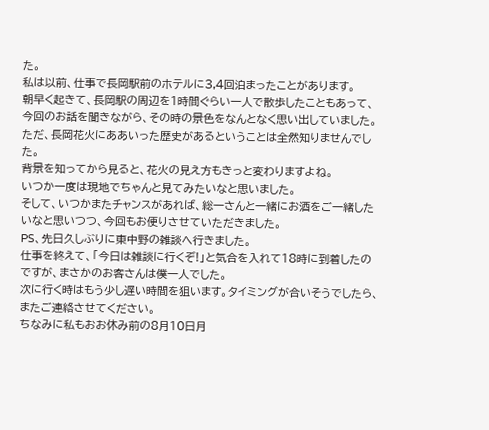た。
私は以前、仕事で長岡駅前のホテルに3,4回泊まったことがあります。
朝早く起きて、長岡駅の周辺を1時間ぐらい一人で散歩したこともあって、
今回のお話を聞きながら、その時の景色をなんとなく思い出していました。
ただ、長岡花火にああいった歴史があるということは全然知りませんでした。
背景を知ってから見ると、花火の見え方もきっと変わりますよね。
いつか一度は現地でちゃんと見てみたいなと思いました。
そして、いつかまたチャンスがあれば、総一さんと一緒にお酒をご一緒したいなと思いつつ、今回もお便りさせていただきました。
PS、先日久しぶりに東中野の雑談へ行きました。
仕事を終えて、「今日は雑談に行くぞ!」と気合を入れて18時に到着したのですが、まさかのお客さんは僕一人でした。
次に行く時はもう少し遅い時間を狙います。タイミングが合いそうでしたら、またご連絡させてください。
ちなみに私もおお休み前の8月10日月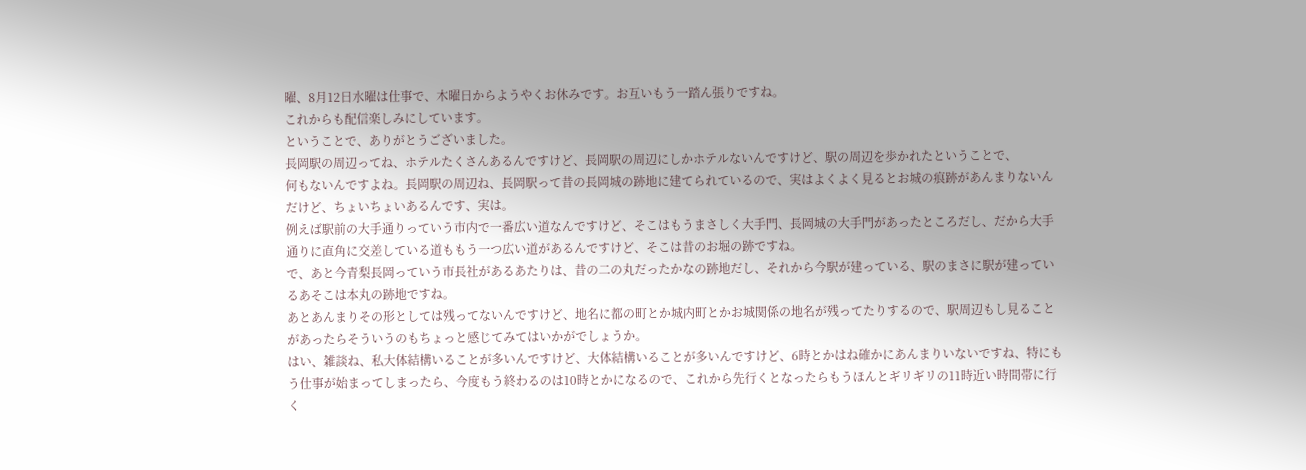曜、8月12日水曜は仕事で、木曜日からようやくお休みです。お互いもう一踏ん張りですね。
これからも配信楽しみにしています。
ということで、ありがとうございました。
長岡駅の周辺ってね、ホテルたくさんあるんですけど、長岡駅の周辺にしかホテルないんですけど、駅の周辺を歩かれたということで、
何もないんですよね。長岡駅の周辺ね、長岡駅って昔の長岡城の跡地に建てられているので、実はよくよく見るとお城の痕跡があんまりないんだけど、ちょいちょいあるんです、実は。
例えば駅前の大手通りっていう市内で一番広い道なんですけど、そこはもうまさしく大手門、長岡城の大手門があったところだし、だから大手通りに直角に交差している道ももう一つ広い道があるんですけど、そこは昔のお堀の跡ですね。
で、あと今青梨長岡っていう市長社があるあたりは、昔の二の丸だったかなの跡地だし、それから今駅が建っている、駅のまさに駅が建っているあそこは本丸の跡地ですね。
あとあんまりその形としては残ってないんですけど、地名に都の町とか城内町とかお城関係の地名が残ってたりするので、駅周辺もし見ることがあったらそういうのもちょっと感じてみてはいかがでしょうか。
はい、雑談ね、私大体結構いることが多いんですけど、大体結構いることが多いんですけど、6時とかはね確かにあんまりいないですね、特にもう仕事が始まってしまったら、今度もう終わるのは10時とかになるので、これから先行くとなったらもうほんとギリギリの11時近い時間帯に行く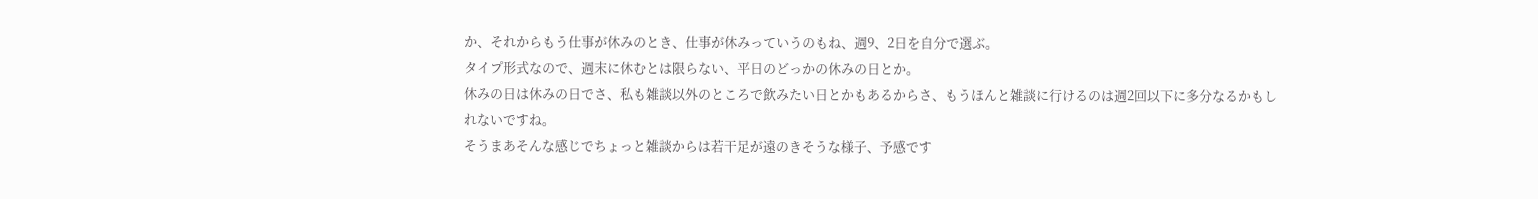か、それからもう仕事が休みのとき、仕事が休みっていうのもね、週9、2日を自分で選ぶ。
タイプ形式なので、週末に休むとは限らない、平日のどっかの休みの日とか。
休みの日は休みの日でさ、私も雑談以外のところで飲みたい日とかもあるからさ、もうほんと雑談に行けるのは週2回以下に多分なるかもしれないですね。
そうまあそんな感じでちょっと雑談からは若干足が遠のきそうな様子、予感です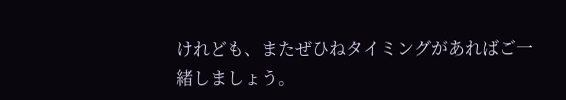けれども、またぜひねタイミングがあればご一緒しましょう。